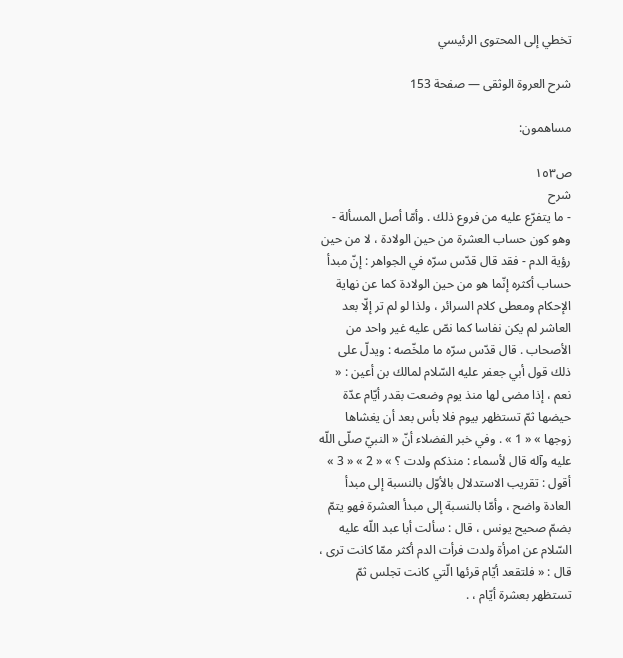تخطي إلى المحتوى الرئيسي

شرح العروة الوثقى — صفحة 153

مساهمون:

ص١٥٣
شرح
- ما يتفرّع عليه من فروع ذلك . وأمّا أصل المسألة - وهو كون حساب العشرة من حين الولادة ، لا من حين رؤية الدم - فقد قال قدّس سرّه في الجواهر : إنّ مبدأ حساب أكثره إنّما هو من حين الولادة كما عن نهاية الإحكام ومعطى كلام السرائر ، ولذا لو لم تر إلّا بعد العاشر لم يكن نفاسا كما نصّ عليه غير واحد من الأصحاب . قال قدّس سرّه ما ملخّصه : ويدلّ على ذلك قول أبي جعفر عليه السّلام لمالك بن أعين : « نعم ، إذا مضى لها منذ يوم وضعت بقدر أيّام عدّة حيضها ثمّ تستظهر بيوم فلا بأس بعد أن يغشاها زوجها » « 1 » . وفي خبر الفضلاء أنّ « النبيّ صلّى اللّه عليه وآله قال لأسماء : منذكم ولدت ؟ » « 2 » « 3 » أقول : تقريب الاستدلال بالأوّل بالنسبة إلى مبدأ العادة واضح ، وأمّا بالنسبة إلى مبدأ العشرة فهو يتمّ بضمّ صحيح يونس ، قال : سألت أبا عبد اللّه عليه السّلام عن امرأة ولدت فرأت الدم أكثر ممّا كانت ترى ، قال : « فلتقعد أيّام قرئها الّتي كانت تجلس ثمّ تستظهر بعشرة أيّام ، .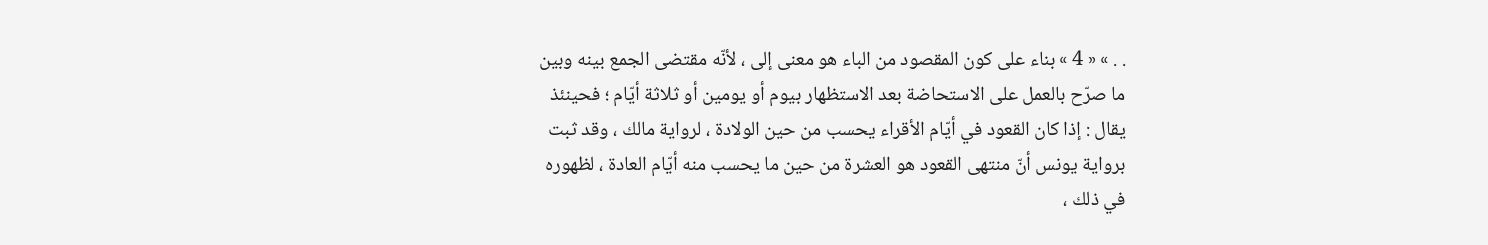. . » « 4 » بناء على كون المقصود من الباء هو معنى إلى ، لأنّه مقتضى الجمع بينه وبين ما صرّح بالعمل على الاستحاضة بعد الاستظهار بيوم أو يومين أو ثلاثة أيّام ؛ فحينئذ يقال : إذا كان القعود في أيّام الأقراء يحسب من حين الولادة ، لرواية مالك ، وقد ثبت برواية يونس أنّ منتهى القعود هو العشرة من حين ما يحسب منه أيّام العادة ، لظهوره في ذلك ،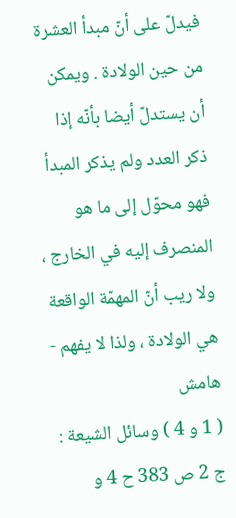فيدلّ على أنّ مبدأ العشرة من حين الولادة . ويمكن أن يستدلّ أيضا بأنّه إذا ذكر العدد ولم يذكر المبدأ فهو محوّل إلى ما هو المنصرف إليه في الخارج ، ولا ريب أنّ المهمّة الواقعة هي الولادة ، ولذا لا يفهم -
هامش
( 1 و 4 ) وسائل الشيعة : ج 2 ص 383 ح 4 و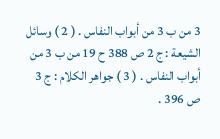3 من ب 3 من أبواب النفاس . ( 2 ) وسائل الشيعة : ج 2 ص 388 ح 19 من ب 3 من أبواب النفاس . ( 3 ) جواهر الكلام : ج 3 ص 396 .